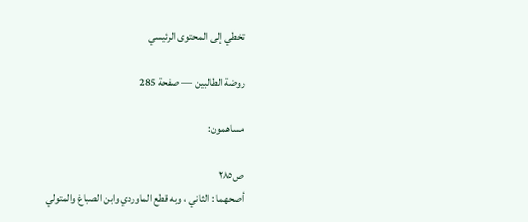تخطي إلى المحتوى الرئيسي

روضة الطالبين — صفحة 285

مساهمون:

ص٢٨٥
أصحهما : الثاني ، وبه قطع الماوردي وابن الصباغ والمتولي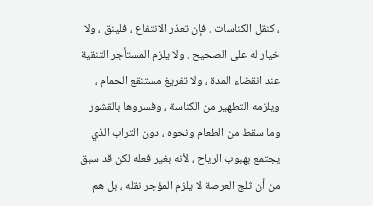، كنقل الكناسات . فإن تعذر الانتفاع ، فلينق ، ولا خيار له على الصحيح . ولا يلزم المستأجر التنقية عند انقضاء المدة ، ولا تفريغ مستنقع الحمام ، ويلزمه التطهير من الكناسة ، وفسروها بالقشور وما سقط من الطعام ونحوه ، دون التراب الذي يجتمع بهبوب الرياح ، لأنه بغير فعله لكن قد سبق من أن ثلج العرصة لا يلزم المؤجر نقله ، بل هم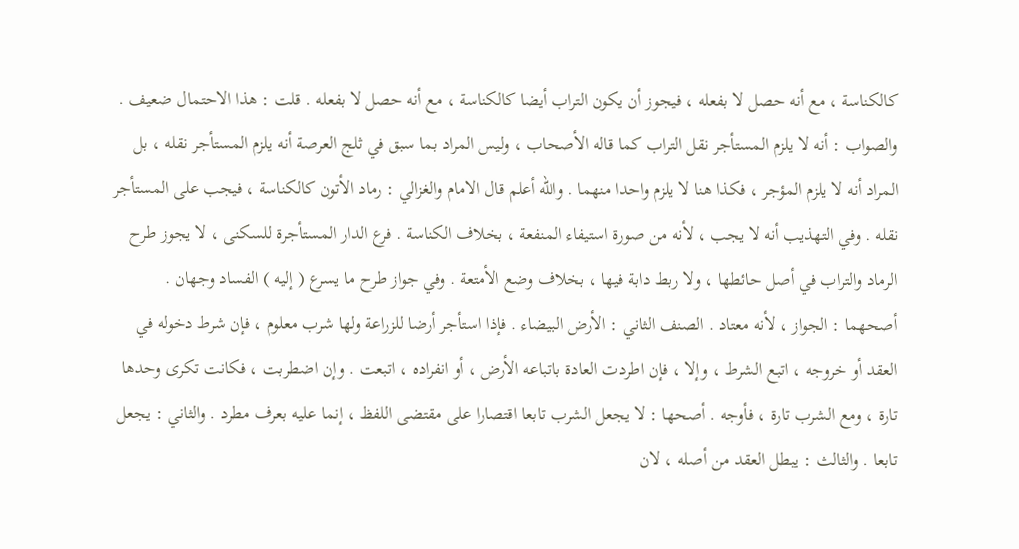كالكناسة ، مع أنه حصل لا بفعله ، فيجوز أن يكون التراب أيضا كالكناسة ، مع أنه حصل لا بفعله . قلت : هذا الاحتمال ضعيف . والصواب : أنه لا يلزم المستأجر نقل التراب كما قاله الأصحاب ، وليس المراد بما سبق في ثلج العرصة أنه يلزم المستأجر نقله ، بل المراد أنه لا يلزم المؤجر ، فكذا هنا لا يلزم واحدا منهما . والله أعلم قال الامام والغزالي : رماد الأتون كالكناسة ، فيجب على المستأجر نقله . وفي التهذيب أنه لا يجب ، لأنه من صورة استيفاء المنفعة ، بخلاف الكناسة . فرع الدار المستأجرة للسكنى ، لا يجوز طرح الرماد والتراب في أصل حائطها ، ولا ربط دابة فيها ، بخلاف وضع الأمتعة . وفي جواز طرح ما يسرع ( إليه ) الفساد وجهان . أصحهما : الجواز ، لأنه معتاد . الصنف الثاني : الأرض البيضاء . فإذا استأجر أرضا للزراعة ولها شرب معلوم ، فإن شرط دخوله في العقد أو خروجه ، اتبع الشرط ، وإلا ، فإن اطردت العادة باتباعه الأرض ، أو انفراده ، اتبعت . وإن اضطربت ، فكانت تكرى وحدها تارة ، ومع الشرب تارة ، فأوجه . أصحها : لا يجعل الشرب تابعا اقتصارا على مقتضى اللفظ ، إنما عليه بعرف مطرد . والثاني : يجعل تابعا . والثالث : يبطل العقد من أصله ، لان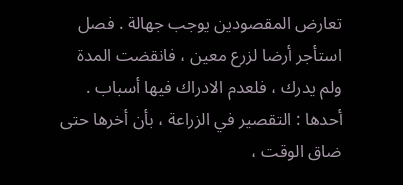تعارض المقصودين يوجب جهالة . فصل استأجر أرضا لزرع معين ، فانقضت المدة ولم يدرك ، فلعدم الادراك فيها أسباب . أحدها : التقصير في الزراعة ، بأن أخرها حتى ضاق الوقت ،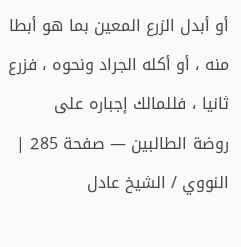أو أبدل الزرع المعين بما هو أبطا منه ، أو أكله الجراد ونحوه ، فزرع ثانيا ، فللمالك إجباره على
روضة الطالبين — صفحة 285 | النووي / الشيخ عادل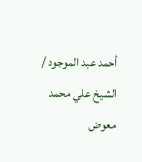أحمد عبد الموجود / الشيخ علي محمد معوض